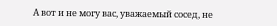А вот и не могу вас, уважаемый сосед, не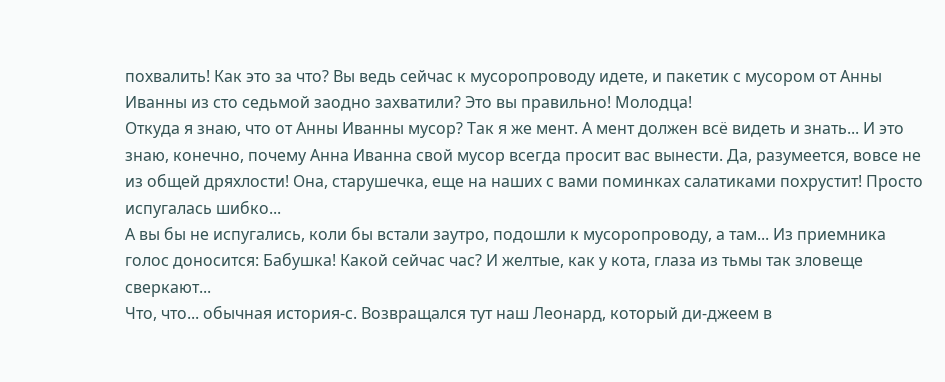похвалить! Как это за что? Вы ведь сейчас к мусоропроводу идете, и пакетик с мусором от Анны Иванны из сто седьмой заодно захватили? Это вы правильно! Молодца!
Откуда я знаю, что от Анны Иванны мусор? Так я же мент. А мент должен всё видеть и знать... И это знаю, конечно, почему Анна Иванна свой мусор всегда просит вас вынести. Да, разумеется, вовсе не из общей дряхлости! Она, старушечка, еще на наших с вами поминках салатиками похрустит! Просто испугалась шибко...
А вы бы не испугались, коли бы встали заутро, подошли к мусоропроводу, а там... Из приемника голос доносится: Бабушка! Какой сейчас час? И желтые, как у кота, глаза из тьмы так зловеще сверкают...
Что, что... обычная история-с. Возвращался тут наш Леонард, который ди-джеем в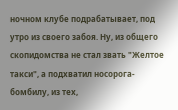ночном клубе подрабатывает, под утро из своего забоя. Ну, из общего скопидомства не стал звать "Желтое такси", а подхватил носорога-бомбилу, из тех,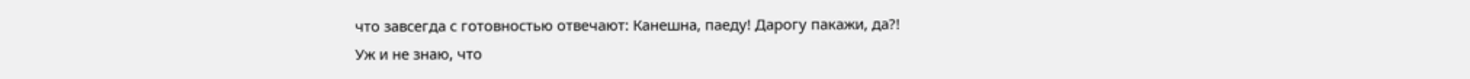что завсегда с готовностью отвечают: Канешна, паеду! Дарогу пакажи, да?!
Уж и не знаю, что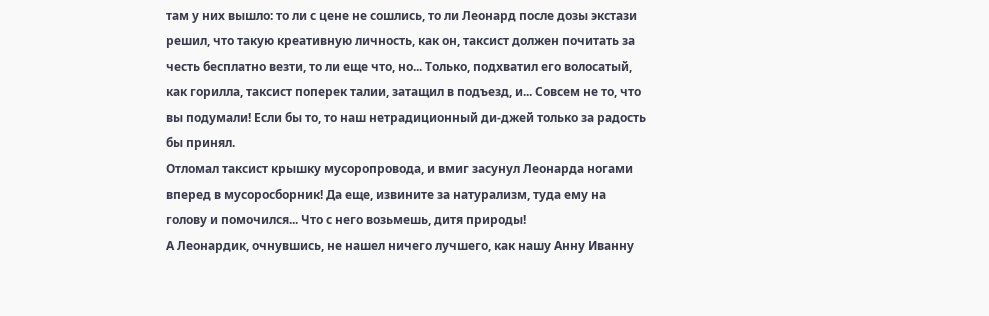там у них вышло: то ли с цене не сошлись, то ли Леонард после дозы экстази решил, что такую креативную личность, как он, таксист должен почитать за честь бесплатно везти, то ли еще что, но... Только, подхватил его волосатый, как горилла, таксист поперек талии, затащил в подъезд, и... Совсем не то, что вы подумали! Если бы то, то наш нетрадиционный ди-джей только за радость бы принял.
Отломал таксист крышку мусоропровода, и вмиг засунул Леонарда ногами вперед в мусоросборник! Да еще, извините за натурализм, туда ему на голову и помочился... Что с него возьмешь, дитя природы!
А Леонардик, очнувшись, не нашел ничего лучшего, как нашу Анну Иванну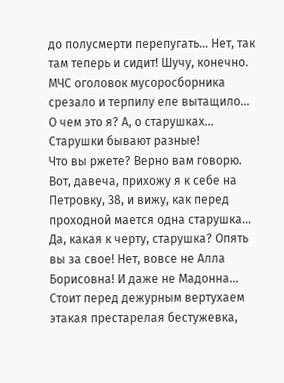до полусмерти перепугать... Нет, так там теперь и сидит! Шучу, конечно. МЧС оголовок мусоросборника срезало и терпилу еле вытащило...
О чем это я? А, о старушках... Старушки бывают разные!
Что вы ржете? Верно вам говорю. Вот, давеча, прихожу я к себе на Петровку, 38, и вижу, как перед проходной мается одна старушка... Да, какая к черту, старушка? Опять вы за свое! Нет, вовсе не Алла Борисовна! И даже не Мадонна...
Стоит перед дежурным вертухаем этакая престарелая бестужевка,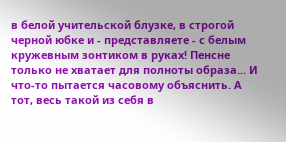в белой учительской блузке, в строгой черной юбке и - представляете - с белым кружевным зонтиком в руках! Пенсне только не хватает для полноты образа... И что-то пытается часовому объяснить. А тот, весь такой из себя в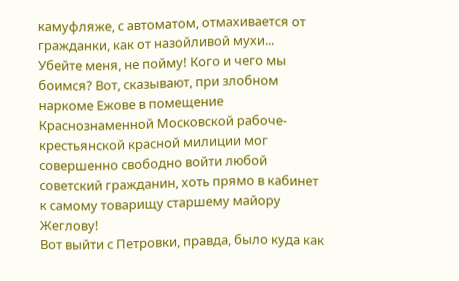камуфляже, с автоматом, отмахивается от гражданки, как от назойливой мухи...
Убейте меня, не пойму! Кого и чего мы боимся? Вот, сказывают, при злобном наркоме Ежове в помещение Краснознаменной Московской рабоче-крестьянской красной милиции мог совершенно свободно войти любой советский гражданин, хоть прямо в кабинет к самому товарищу старшему майору Жеглову!
Вот выйти с Петровки, правда, было куда как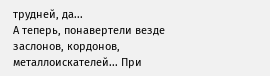трудней, да...
А теперь, понавертели везде заслонов, кордонов, металлоискателей... При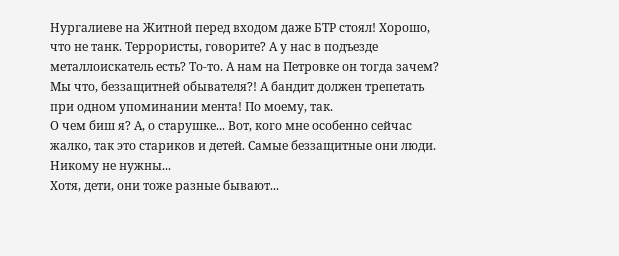Нургалиеве на Житной перед входом даже БТР стоял! Хорошо, что не танк. Террористы, говорите? А у нас в подъезде металлоискатель есть? То-то. А нам на Петровке он тогда зачем? Мы что, беззащитней обывателя?! А бандит должен трепетать при одном упоминании мента! По моему, так.
О чем биш я? А, о старушке... Вот, кого мне особенно сейчас жалко, так это стариков и детей. Самые беззащитные они люди. Никому не нужны...
Хотя, дети, они тоже разные бывают...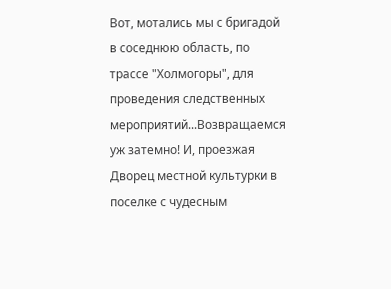Вот, мотались мы с бригадой в соседнюю область, по трассе "Холмогоры", для проведения следственных мероприятий...Возвращаемся уж затемно! И, проезжая Дворец местной культурки в поселке с чудесным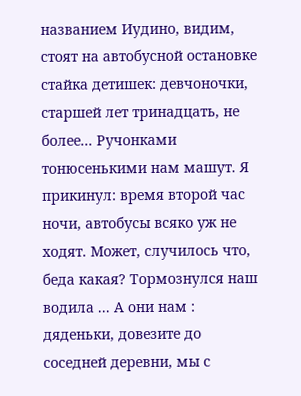названием Иудино, видим, стоят на автобусной остановке стайка детишек: девчоночки, старшей лет тринадцать, не более... Ручонками тонюсенькими нам машут. Я прикинул: время второй час ночи, автобусы всяко уж не ходят. Может, случилось что, беда какая? Тормознулся наш водила ... А они нам : дяденьки, довезите до соседней деревни, мы с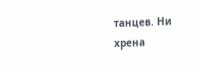танцев. Ни хрена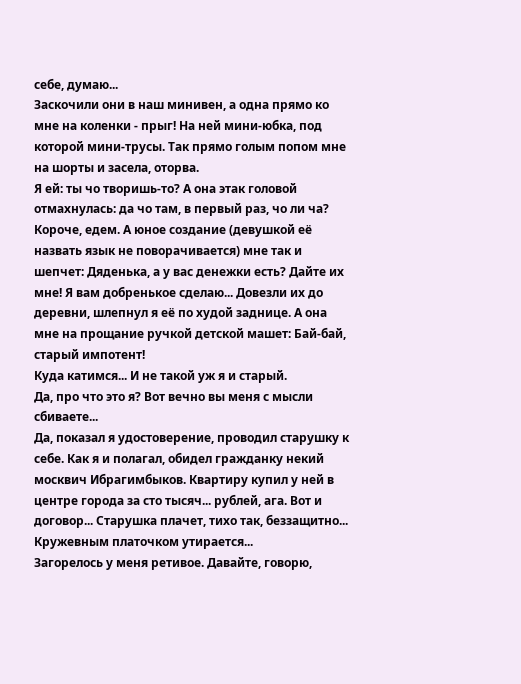себе, думаю...
Заскочили они в наш минивен, а одна прямо ко мне на коленки - прыг! На ней мини-юбка, под которой мини-трусы. Так прямо голым попом мне на шорты и засела, оторва.
Я ей: ты чо творишь-то? А она этак головой отмахнулась: да чо там, в первый раз, чо ли ча? Короче, едем. А юное создание (девушкой её назвать язык не поворачивается) мне так и шепчет: Дяденька, а у вас денежки есть? Дайте их мне! Я вам добренькое сделаю... Довезли их до деревни, шлепнул я её по худой заднице. А она мне на прощание ручкой детской машет: Бай-бай, старый импотент!
Куда катимся... И не такой уж я и старый.
Да, про что это я? Вот вечно вы меня с мысли сбиваете...
Да, показал я удостоверение, проводил старушку к себе. Как я и полагал, обидел гражданку некий москвич Ибрагимбыков. Квартиру купил у ней в центре города за сто тысяч... рублей, ага. Вот и договор... Старушка плачет, тихо так, беззащитно... Кружевным платочком утирается...
Загорелось у меня ретивое. Давайте, говорю,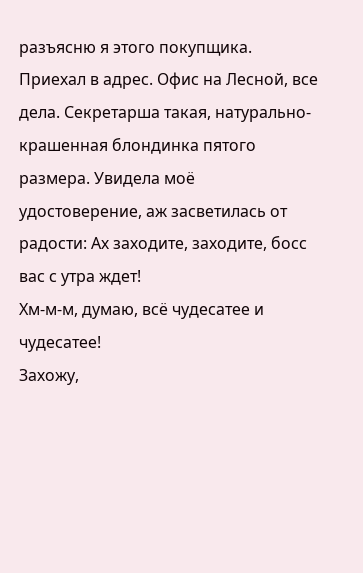разъясню я этого покупщика.
Приехал в адрес. Офис на Лесной, все дела. Секретарша такая, натурально-крашенная блондинка пятого размера. Увидела моё удостоверение, аж засветилась от радости: Ах заходите, заходите, босс вас с утра ждет!
Хм-м-м, думаю, всё чудесатее и чудесатее!
Захожу,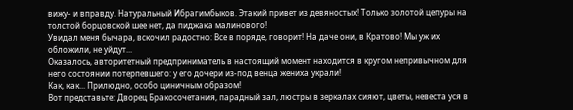вижу- и вправду. Натуральный Ибрагимбыков. Этакий привет из девяностых! Только золотой цепуры на толстой борцовской шее нет, да пиджака малинового!
Увидал меня бычара, вскочил радостно: Все в поряде, говорит! На даче они, в Кратово! Мы уж их обложили, не уйдут...
Оказалось, авторитетный предприниматель в настоящий момент находится в кругом непривычном для него состоянии потерпевшего: у его дочери из-под венца жениха украли!
Как, как... Прилюдно, особо циничным образом!
Вот представьте: Дворец Бракосочетания, парадный зал, люстры в зеркалах сияют, цветы, невеста уся в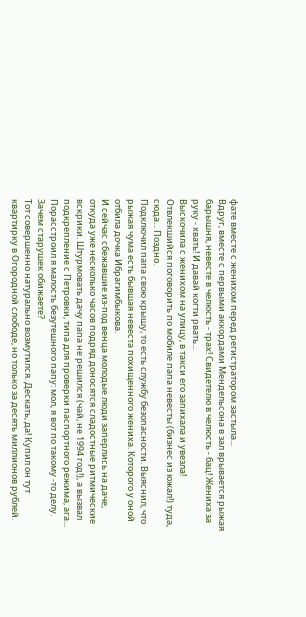фате вместе с женихом перед регистратором застыла...
Вдруг, вместе с первыми аккордами Мендельсона в зал врывается рыжая барышня, невесте в челюсть - трах! Свидетелю в челюсть - бац! Жениха за руку - хвать! И давай когти рвать...
Выскочила с женихом на улицу, в такси его запихала и увезла!
Отвлекшийся поговорить по мобиле папа невесты (бизнес из южал!) туда, сюда... Поздно.
Подключил папа свою крышу, то есть службу безопасности. Выяснил, что рыжая чума есть бывшая невеста похищенного жениха. Которого у оной отбила дочка Ибрагимбыкова.
И сейчас сбежавшие из-под венца молодые люди заперлись на даче, откуда уже несколько часов подряд доносятся сладостные ритмические вскрики. Штурмовать дачу папа не решился (чай, не 1994 год!), а вызвал подкрепление с Петровки, типа для проверки паспортного режима, ага...
Порасстроил я малость безутешного папу: мол, я вот по такому -то делу. Зачем старушек обижаете?
Тот совершенно натурально возмутился. Дескать, да! Купил он тут квартирку в Огородной слободе, но только за десять миллионов рублей.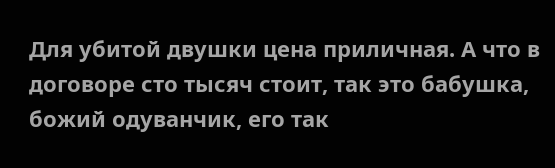Для убитой двушки цена приличная. А что в договоре сто тысяч стоит, так это бабушка, божий одуванчик, его так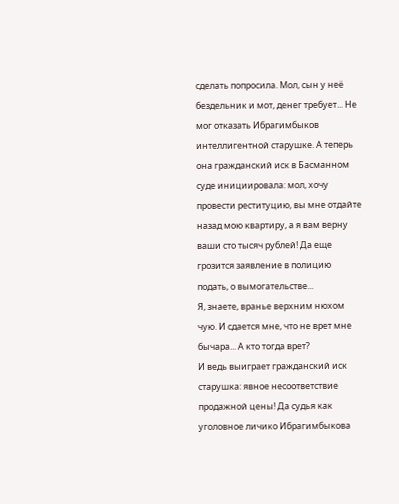сделать попросила. Мол, сын у неё бездельник и мот, денег требует... Не мог отказать Ибрагимбыков интеллигентной старушке. А теперь она гражданский иск в Басманном суде инициировала: мол, хочу провести реституцию, вы мне отдайте назад мою квартиру, а я вам верну ваши сто тысяч рублей! Да еще грозится заявление в полицию подать, о вымогательстве...
Я, знаете, вранье верхним нюхом чую. И сдается мне, что не врет мне бычара... А кто тогда врет?
И ведь выиграет гражданский иск старушка: явное несоответствие продажной цены! Да судья как уголовное личико Ибрагимбыкова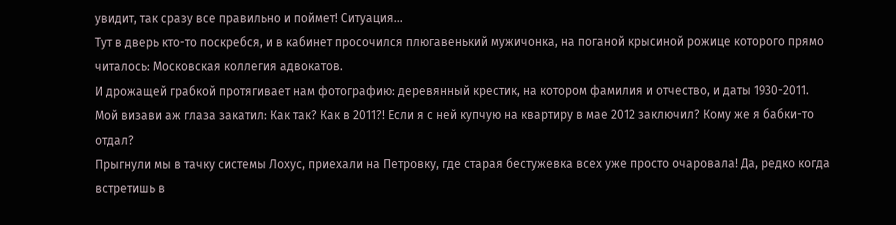увидит, так сразу все правильно и поймет! Ситуация...
Тут в дверь кто-то поскребся, и в кабинет просочился плюгавенький мужичонка, на поганой крысиной рожице которого прямо читалось: Московская коллегия адвокатов.
И дрожащей грабкой протягивает нам фотографию: деревянный крестик, на котором фамилия и отчество, и даты 1930-2011.
Мой визави аж глаза закатил: Как так? Как в 2011?! Если я с ней купчую на квартиру в мае 2012 заключил? Кому же я бабки-то отдал?
Прыгнули мы в тачку системы Лохус, приехали на Петровку, где старая бестужевка всех уже просто очаровала! Да, редко когда встретишь в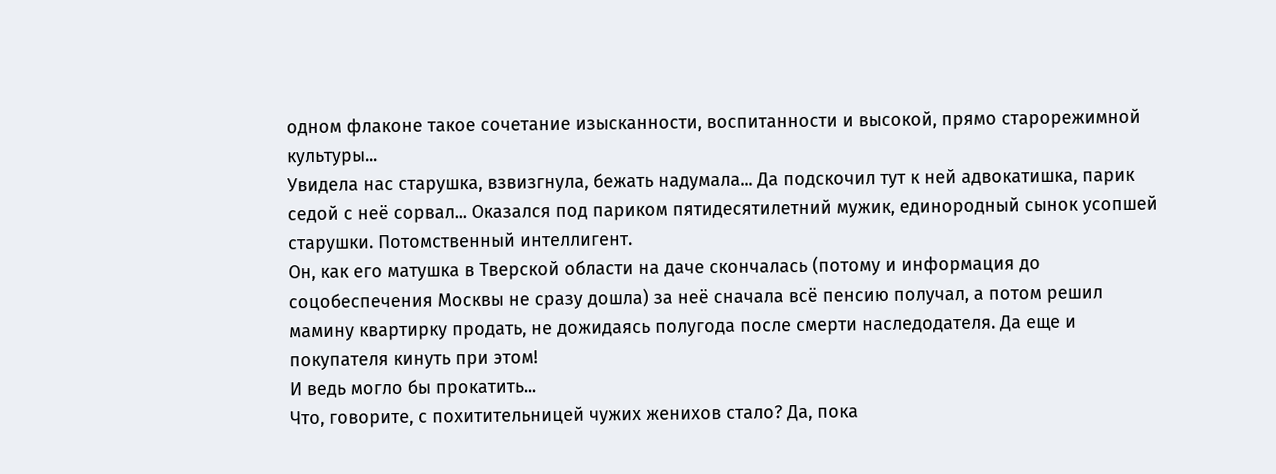одном флаконе такое сочетание изысканности, воспитанности и высокой, прямо старорежимной культуры...
Увидела нас старушка, взвизгнула, бежать надумала... Да подскочил тут к ней адвокатишка, парик седой с неё сорвал... Оказался под париком пятидесятилетний мужик, единородный сынок усопшей старушки. Потомственный интеллигент.
Он, как его матушка в Тверской области на даче скончалась (потому и информация до соцобеспечения Москвы не сразу дошла) за неё сначала всё пенсию получал, а потом решил мамину квартирку продать, не дожидаясь полугода после смерти наследодателя. Да еще и покупателя кинуть при этом!
И ведь могло бы прокатить...
Что, говорите, с похитительницей чужих женихов стало? Да, пока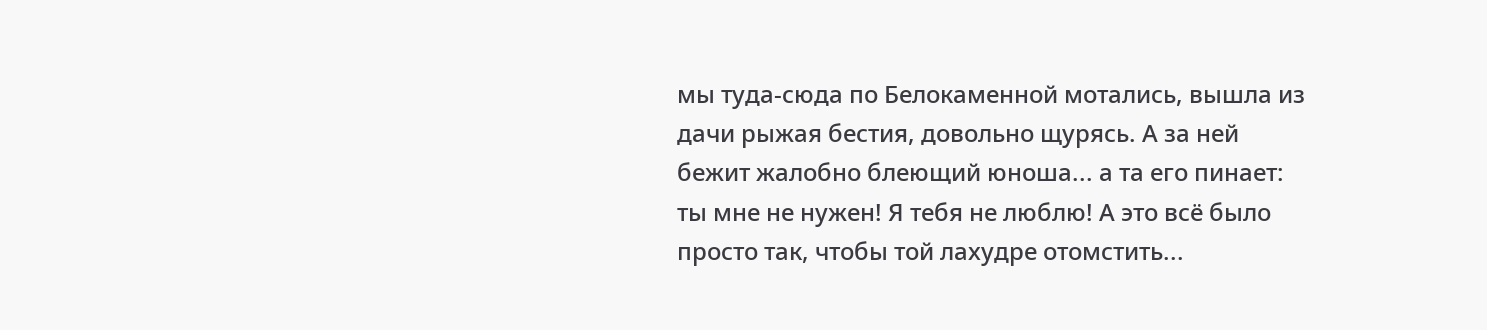мы туда-сюда по Белокаменной мотались, вышла из дачи рыжая бестия, довольно щурясь. А за ней бежит жалобно блеющий юноша... а та его пинает: ты мне не нужен! Я тебя не люблю! А это всё было просто так, чтобы той лахудре отомстить...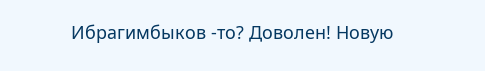Ибрагимбыков -то? Доволен! Новую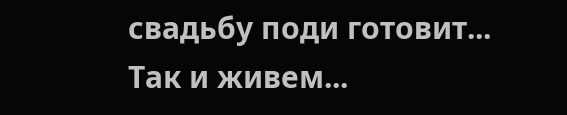свадьбу поди готовит...
Так и живем...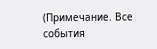(Примечание. Все события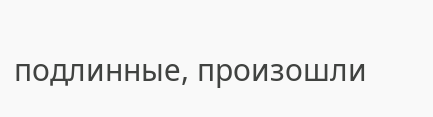подлинные, произошли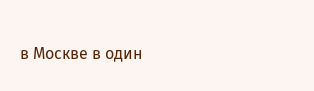в Москве в один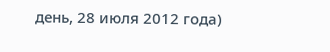день, 28 июля 2012 года)